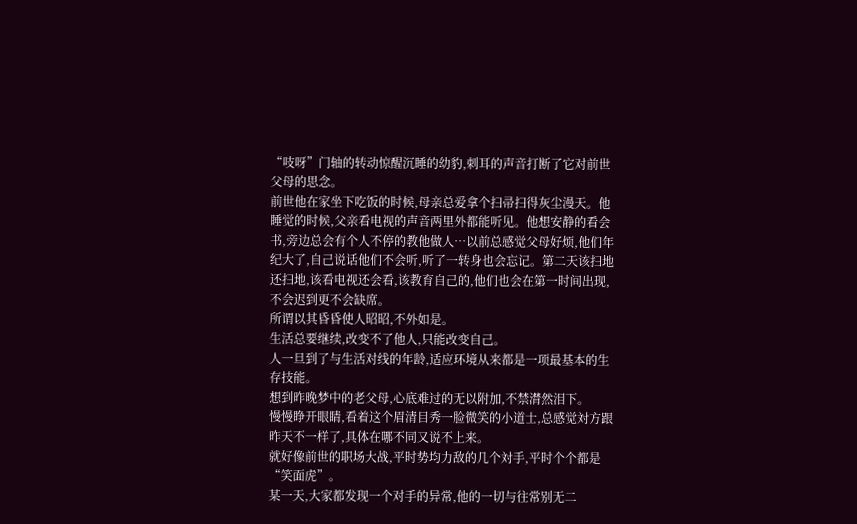“吱呀”门轴的转动惊醒沉睡的幼豹,刺耳的声音打断了它对前世父母的思念。
前世他在家坐下吃饭的时候,母亲总爱拿个扫帚扫得灰尘漫天。他睡觉的时候,父亲看电视的声音两里外都能听见。他想安静的看会书,旁边总会有个人不停的教他做人…以前总感觉父母好烦,他们年纪大了,自己说话他们不会听,听了一转身也会忘记。第二天该扫地还扫地,该看电视还会看,该教育自己的,他们也会在第一时间出现,不会迟到更不会缺席。
所谓以其昏昏使人昭昭,不外如是。
生活总要继续,改变不了他人,只能改变自己。
人一旦到了与生活对线的年龄,适应环境从来都是一项最基本的生存技能。
想到昨晚梦中的老父母,心底难过的无以附加,不禁潸然泪下。
慢慢睁开眼睛,看着这个眉清目秀一脸微笑的小道士,总感觉対方跟昨天不一样了,具体在哪不同又说不上来。
就好像前世的职场大战,平时势均力敌的几个対手,平时个个都是“笑面虎”。
某一天,大家都发现一个对手的异常,他的一切与往常别无二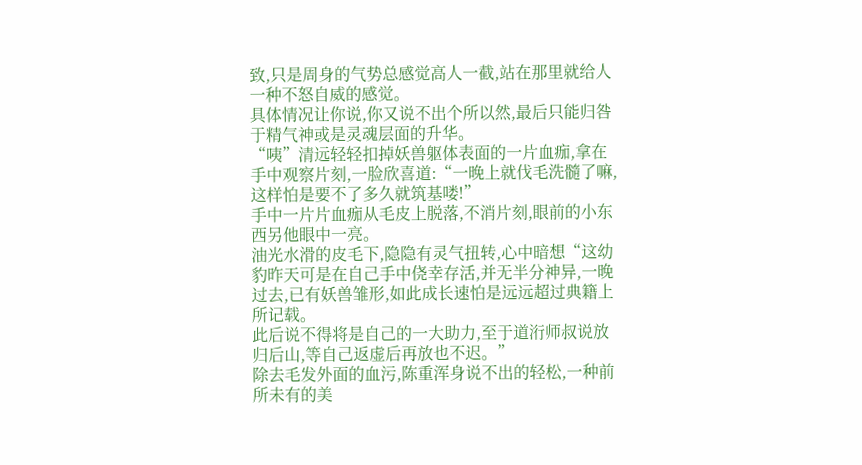致,只是周身的气势总感觉高人一截,站在那里就给人一种不怒自威的感觉。
具体情况让你说,你又说不出个所以然,最后只能归咎于精气神或是灵魂层面的升华。
“咦”清远轻轻扣掉妖兽躯体表面的一片血痂,拿在手中观察片刻,一脸欣喜道:“一晚上就伐毛洗髓了嘛,这样怕是要不了多久就筑基喽!”
手中一片片血痂从毛皮上脱落,不消片刻,眼前的小东西另他眼中一亮。
油光水滑的皮毛下,隐隐有灵气扭转,心中暗想“这幼豹昨天可是在自己手中侥幸存活,并无半分神异,一晚过去,已有妖兽雏形,如此成长速怕是远远超过典籍上所记载。
此后说不得将是自己的一大助力,至于道洐师叔说放归后山,等自己返虚后再放也不迟。”
除去毛发外面的血污,陈重浑身说不出的轻松,一种前所未有的美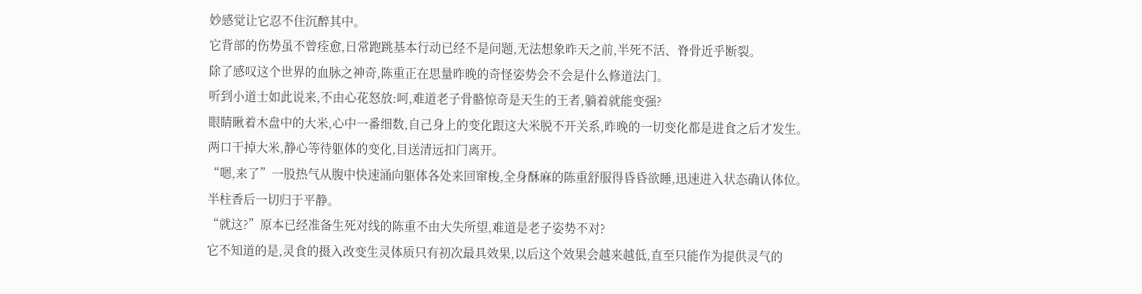妙感觉让它忍不住沉醉其中。
它背部的伤势虽不曾痊愈,日常跑跳基本行动已经不是问题,无法想象昨天之前,半死不活、脊骨近乎断裂。
除了感叹这个世界的血脉之神奇,陈重正在思量昨晚的奇怪姿势会不会是什么修道法门。
听到小道士如此说来,不由心花怒放:呵,难道老子骨骼惊奇是天生的王者,躺着就能变强?
眼睛瞅着木盘中的大米,心中一番细数,自己身上的变化跟这大米脱不开关系,昨晚的一切变化都是进食之后才发生。
两口干掉大米,静心等待躯体的变化,目送清远扣门离开。
“嗯,来了”一股热气从腹中快速涌向躯体各处来回窜梭,全身酥麻的陈重舒服得昏昏欲睡,迅速进入状态确认体位。
半柱香后一切归于平静。
“就这?”原本已经准备生死对线的陈重不由大失所望,难道是老子姿势不对?
它不知道的是,灵食的摄入改变生灵体质只有初次最具效果,以后这个效果会越来越低,直至只能作为提供灵气的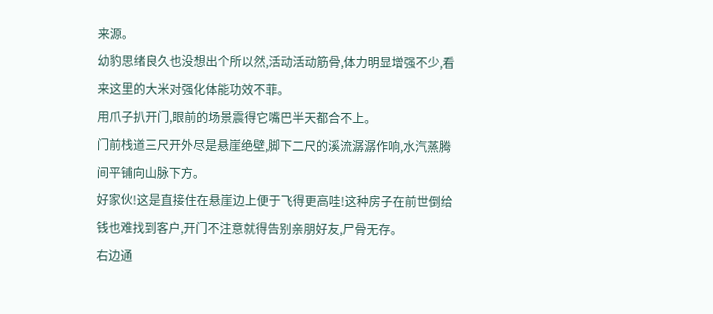来源。
幼豹思绪良久也没想出个所以然,活动活动筋骨,体力明显增强不少,看来这里的大米对强化体能功效不菲。
用爪子扒开门,眼前的场景震得它嘴巴半天都合不上。
门前栈道三尺开外尽是悬崖绝壁,脚下二尺的溪流潺潺作响,水汽蒸腾间平铺向山脉下方。
好家伙!这是直接住在悬崖边上便于飞得更高哇!这种房子在前世倒给钱也难找到客户,开门不注意就得告别亲朋好友,尸骨无存。
右边通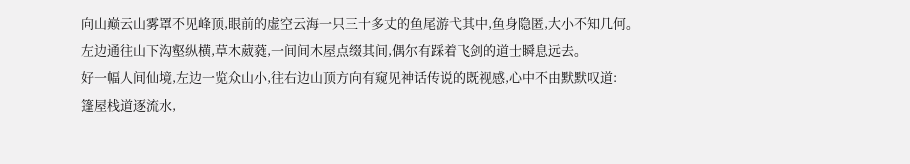向山巅云山雾罩不见峰顶,眼前的虚空云海一只三十多丈的鱼尾游弋其中,鱼身隐匿,大小不知几何。
左边通往山下沟壑纵横,草木葳蕤,一间间木屋点缀其间,偶尔有踩着飞剑的道士瞬息远去。
好一幅人间仙境,左边一览众山小,往右边山顶方向有窥见神话传说的既视感,心中不由默默叹道:
篷屋栈道逐流水,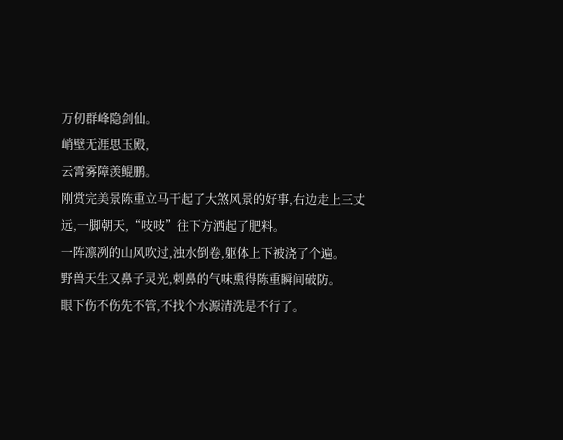万仞群峰隐剑仙。
峭壁无涯思玉殿,
云霄雾障羡鲲鹏。
刚赏完美景陈重立马干起了大煞风景的好事,右边走上三丈远,一脚朝天,“吱吱”往下方洒起了肥料。
一阵凛冽的山风吹过,浊水倒卷,躯体上下被浇了个遍。
野兽天生又鼻子灵光,刺鼻的气味熏得陈重瞬间破防。
眼下伤不伤先不管,不找个水源清洗是不行了。